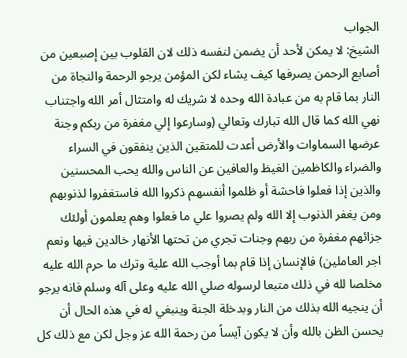الجواب
الشيخ: لا يمكن لأحد أن يضمن لنفسه ذلك لان القلوب بين إصبعين من أصابع الرحمن يصرفها كيف يشاء لكن المؤمن يرجو الرحمة والنجاة من النار بما قام به من عبادة الله وحده لا شريك له وامتثال أمر الله واجتناب نهي الله كما قال الله تبارك وتعالي (وسارعوا إلي مغفرة من ربكم وجنة عرضها السماوات والأرض أعدت للمتقين الذين ينفقون في السراء والضراء والكاظمين الغيظ والعافين عن الناس والله يحب المحسنين والذين إذا فعلوا فاحشة أو ظلموا أنفسهم ذكروا الله فاستغفروا لذنوبهم ومن يغفر الذنوب إلا الله ولم يصروا علي ما فعلوا وهم يعلمون أولئك جزائهم مغفرة من ربهم وجنات تجري من تحتها الأنهار خالدين فيها ونعم اجر العاملين) فالإنسان إذا قام بما أوجب الله علية وترك ما حرم الله عليه مخلصا لله في ذلك متبعا لرسوله صلي الله عليه وعلى آله وسلم فانه يرجو أن ينجيه الله بذلك من النار وبدخلة الجنة وينبغي له في هذه الحال أن يحسن الظن بالله وأن لا يكون آيساً من رحمة الله عز وجل لكن مع ذلك كل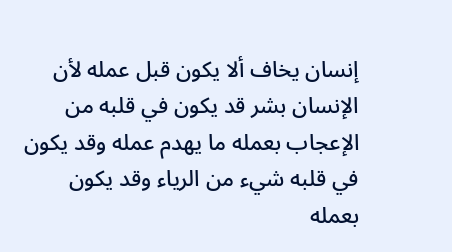إنسان يخاف ألا يكون قبل عمله لأن الإنسان بشر قد يكون في قلبه من الإعجاب بعمله ما يهدم عمله وقد يكون في قلبه شيء من الرياء وقد يكون بعمله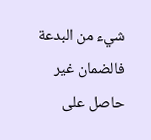شيء من البدعة فالضمان غير حاصل على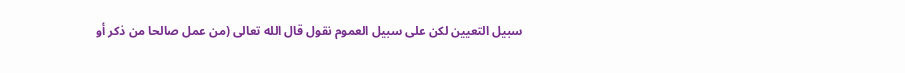سبيل التعيين لكن على سبيل العموم نقول قال الله تعالى (من عمل صالحا من ذكر أو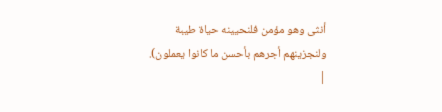أنثى وهو مؤمن فلنحيينه حياة طيبة ولنجزينهم أجرهم بأحسن ما كانوا يعملون).
|